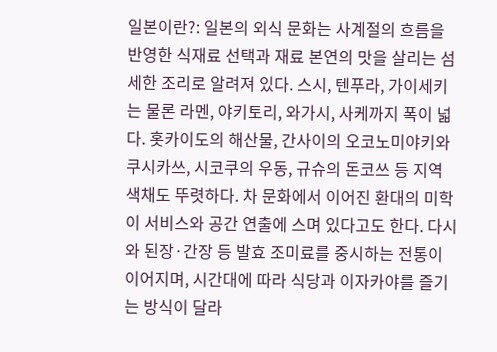일본이란?: 일본의 외식 문화는 사계절의 흐름을 반영한 식재료 선택과 재료 본연의 맛을 살리는 섬세한 조리로 알려져 있다. 스시, 텐푸라, 가이세키는 물론 라멘, 야키토리, 와가시, 사케까지 폭이 넓다. 홋카이도의 해산물, 간사이의 오코노미야키와 쿠시카쓰, 시코쿠의 우동, 규슈의 돈코쓰 등 지역 색채도 뚜렷하다. 차 문화에서 이어진 환대의 미학이 서비스와 공간 연출에 스며 있다고도 한다. 다시와 된장·간장 등 발효 조미료를 중시하는 전통이 이어지며, 시간대에 따라 식당과 이자카야를 즐기는 방식이 달라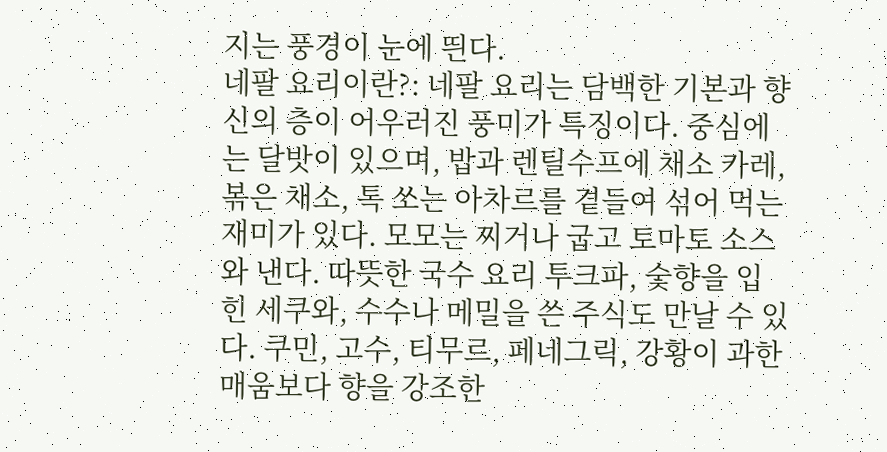지는 풍경이 눈에 띈다.
네팔 요리이란?: 네팔 요리는 담백한 기본과 향신의 층이 어우러진 풍미가 특징이다. 중심에는 달밧이 있으며, 밥과 렌틸수프에 채소 카레, 볶은 채소, 톡 쏘는 아차르를 곁들여 섞어 먹는 재미가 있다. 모모는 찌거나 굽고 토마토 소스와 낸다. 따뜻한 국수 요리 투크파, 숯향을 입힌 세쿠와, 수수나 메밀을 쓴 주식도 만날 수 있다. 쿠민, 고수, 티무르, 페네그릭, 강황이 과한 매움보다 향을 강조한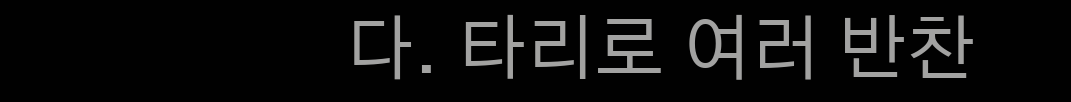다. 타리로 여러 반찬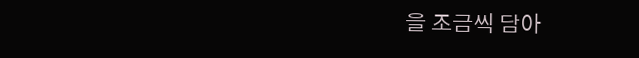을 조금씩 담아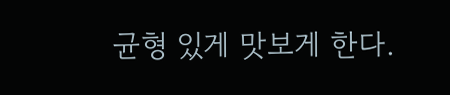균형 있게 맛보게 한다.